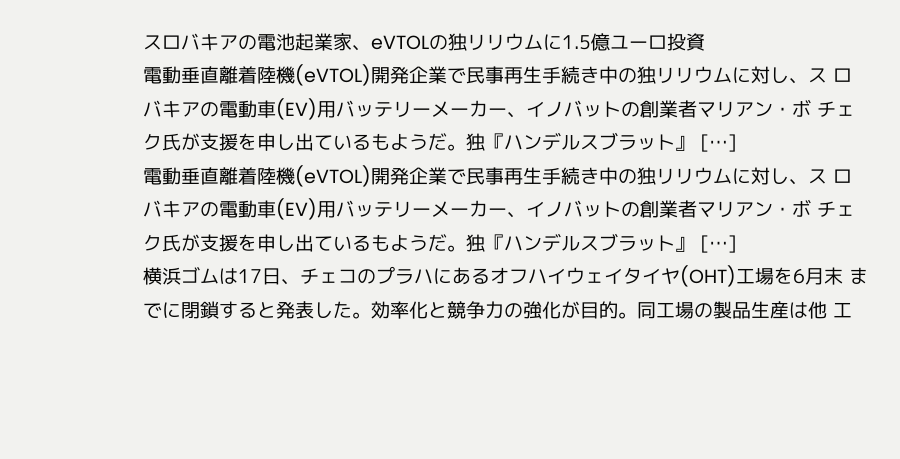スロバキアの電池起業家、eVTOLの独リリウムに1.5億ユーロ投資
電動垂直離着陸機(eVTOL)開発企業で民事再生手続き中の独リリウムに対し、ス ロバキアの電動車(EV)用バッテリーメーカー、イノバットの創業者マリアン・ボ チェク氏が支援を申し出ているもようだ。独『ハンデルスブラット』 […]
電動垂直離着陸機(eVTOL)開発企業で民事再生手続き中の独リリウムに対し、ス ロバキアの電動車(EV)用バッテリーメーカー、イノバットの創業者マリアン・ボ チェク氏が支援を申し出ているもようだ。独『ハンデルスブラット』 […]
横浜ゴムは17日、チェコのプラハにあるオフハイウェイタイヤ(OHT)工場を6月末 までに閉鎖すると発表した。効率化と競争力の強化が目的。同工場の製品生産は他 工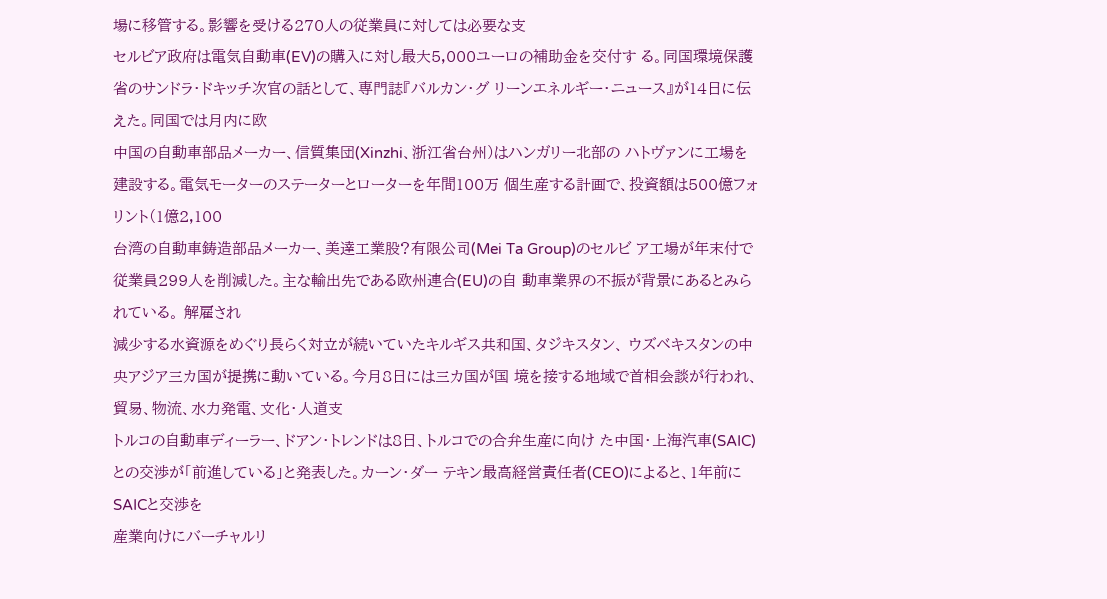場に移管する。影響を受ける270人の従業員に対しては必要な支
セルビア政府は電気自動車(EV)の購入に対し最大5,000ユーロの補助金を交付す る。同国環境保護省のサンドラ・ドキッチ次官の話として、専門誌『バルカン・グ リーンエネルギー・ニュース』が14日に伝えた。同国では月内に欧
中国の自動車部品メーカー、信質集団(Xinzhi、浙江省台州)はハンガリー北部の ハトヴァンに工場を建設する。電気モーターのステーターとローターを年間100万 個生産する計画で、投資額は500億フォリント(1億2,100
台湾の自動車鋳造部品メーカー、美達工業股?有限公司(Mei Ta Group)のセルビ ア工場が年末付で従業員299人を削減した。主な輸出先である欧州連合(EU)の自 動車業界の不振が背景にあるとみられている。 解雇され
減少する水資源をめぐり長らく対立が続いていたキルギス共和国、タジキスタン、 ウズベキスタンの中央アジア三カ国が提携に動いている。今月8日には三カ国が国 境を接する地域で首相会談が行われ、貿易、物流、水力発電、文化・人道支
トルコの自動車ディーラー、ドアン・トレンドは8日、トルコでの合弁生産に向け た中国・上海汽車(SAIC)との交渉が「前進している」と発表した。カーン・ダー テキン最高経営責任者(CEO)によると、1年前にSAICと交渉を
産業向けにバーチャルリ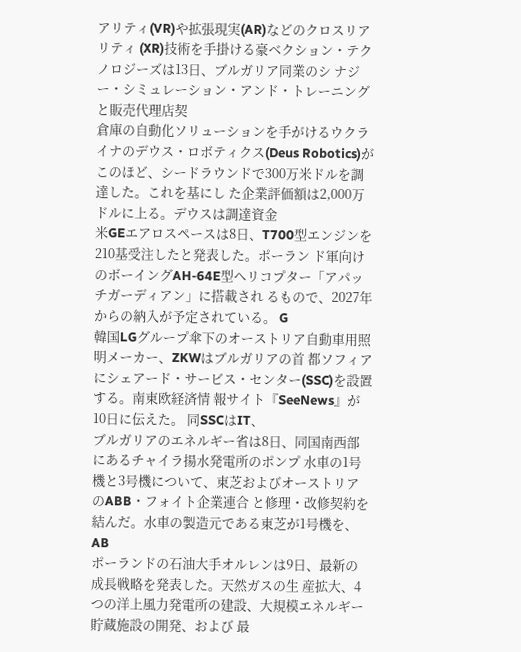アリティ(VR)や拡張現実(AR)などのクロスリアリティ (XR)技術を手掛ける豪ベクション・テクノロジーズは13日、ブルガリア同業のシ ナジー・シミュレーション・アンド・トレーニングと販売代理店契
倉庫の自動化ソリューションを手がけるウクライナのデウス・ロボティクス(Deus Robotics)がこのほど、シードラウンドで300万米ドルを調達した。これを基にし た企業評価額は2,000万ドルに上る。デウスは調達資金
米GEエアロスペースは8日、T700型エンジンを210基受注したと発表した。ポーラン ド軍向けのボーイングAH-64E型ヘリコプター「アパッチガーディアン」に搭載され るもので、2027年からの納入が予定されている。 G
韓国LGグループ傘下のオーストリア自動車用照明メーカー、ZKWはブルガリアの首 都ソフィアにシェアード・サービス・センター(SSC)を設置する。南東欧経済情 報サイト『SeeNews』が10日に伝えた。 同SSCはIT、
ブルガリアのエネルギー省は8日、同国南西部にあるチャイラ揚水発電所のポンプ 水車の1号機と3号機について、東芝およびオーストリアのABB・フォイト企業連合 と修理・改修契約を結んだ。水車の製造元である東芝が1号機を、AB
ポーランドの石油大手オルレンは9日、最新の成長戦略を発表した。天然ガスの生 産拡大、4つの洋上風力発電所の建設、大規模エネルギー貯蔵施設の開発、および 最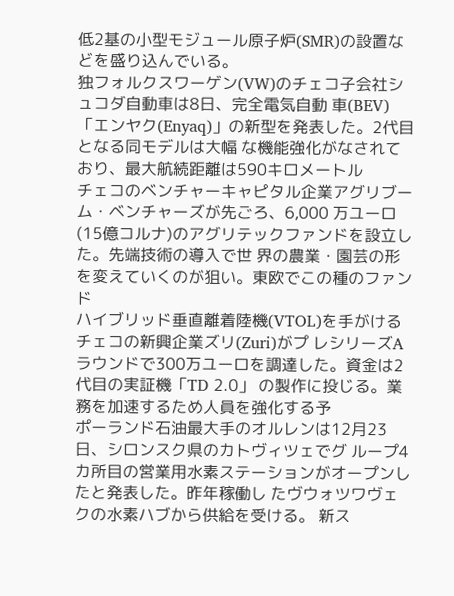低2基の小型モジュール原子炉(SMR)の設置などを盛り込んでいる。
独フォルクスワーゲン(VW)のチェコ子会社シュコダ自動車は8日、完全電気自動 車(BEV)「エンヤク(Enyaq)」の新型を発表した。2代目となる同モデルは大幅 な機能強化がなされており、最大航続距離は590キロメートル
チェコのベンチャーキャピタル企業アグリブーム・ベンチャーズが先ごろ、6,000 万ユーロ(15億コルナ)のアグリテックファンドを設立した。先端技術の導入で世 界の農業・園芸の形を変えていくのが狙い。東欧でこの種のファンド
ハイブリッド垂直離着陸機(VTOL)を手がけるチェコの新興企業ズリ(Zuri)がプ レシリーズAラウンドで300万ユーロを調達した。資金は2代目の実証機「TD 2.0」 の製作に投じる。業務を加速するため人員を強化する予
ポーランド石油最大手のオルレンは12月23日、シロンスク県のカトヴィツェでグ ループ4カ所目の営業用水素ステーションがオープンしたと発表した。昨年稼働し たヴウォツワヴェクの水素ハブから供給を受ける。 新ス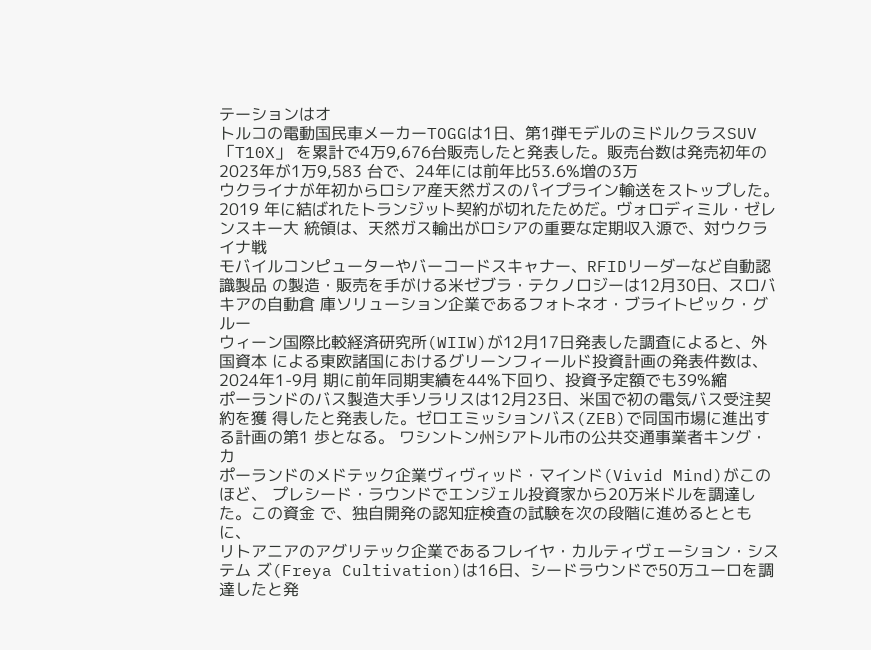テーションはオ
トルコの電動国民車メーカーTOGGは1日、第1弾モデルのミドルクラスSUV「T10X」 を累計で4万9,676台販売したと発表した。販売台数は発売初年の2023年が1万9,583 台で、24年には前年比53.6%増の3万
ウクライナが年初からロシア産天然ガスのパイプライン輸送をストップした。2019 年に結ばれたトランジット契約が切れたためだ。ヴォロディミル・ゼレンスキー大 統領は、天然ガス輸出がロシアの重要な定期収入源で、対ウクライナ戦
モバイルコンピューターやバーコードスキャナー、RFIDリーダーなど自動認識製品 の製造・販売を手がける米ゼブラ・テクノロジーは12月30日、スロバキアの自動倉 庫ソリューション企業であるフォトネオ・ブライトピック・グルー
ウィーン国際比較経済研究所(WIIW)が12月17日発表した調査によると、外国資本 による東欧諸国におけるグリーンフィールド投資計画の発表件数は、2024年1-9月 期に前年同期実績を44%下回り、投資予定額でも39%縮
ポーランドのバス製造大手ソラリスは12月23日、米国で初の電気バス受注契約を獲 得したと発表した。ゼロエミッションバス(ZEB)で同国市場に進出する計画の第1 歩となる。 ワシントン州シアトル市の公共交通事業者キング・カ
ポーランドのメドテック企業ヴィヴィッド・マインド(Vivid Mind)がこのほど、 プレシード・ラウンドでエンジェル投資家から20万米ドルを調達した。この資金 で、独自開発の認知症検査の試験を次の段階に進めるとともに、
リトアニアのアグリテック企業であるフレイヤ・カルティヴェーション・システム ズ(Freya Cultivation)は16日、シードラウンドで50万ユーロを調達したと発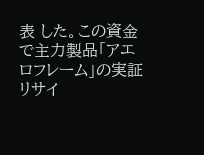表 した。この資金で主力製品「アエロフレーム」の実証
リサイ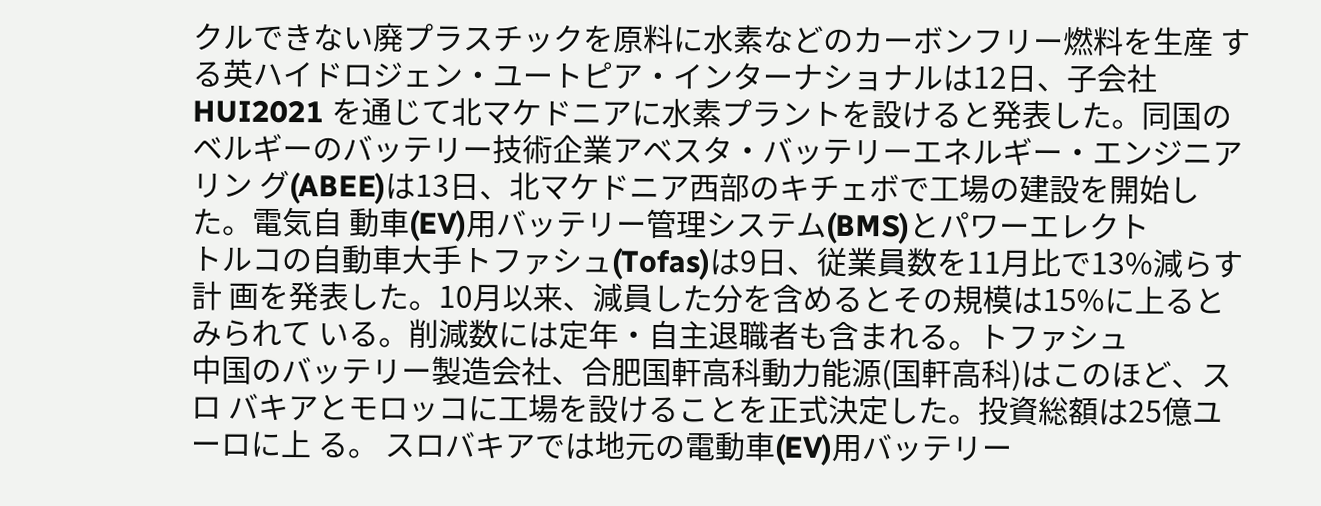クルできない廃プラスチックを原料に水素などのカーボンフリー燃料を生産 する英ハイドロジェン・ユートピア・インターナショナルは12日、子会社HUI2021 を通じて北マケドニアに水素プラントを設けると発表した。同国の
ベルギーのバッテリー技術企業アベスタ・バッテリーエネルギー・エンジニアリン グ(ABEE)は13日、北マケドニア西部のキチェボで工場の建設を開始した。電気自 動車(EV)用バッテリー管理システム(BMS)とパワーエレクト
トルコの自動車大手トファシュ(Tofas)は9日、従業員数を11月比で13%減らす計 画を発表した。10月以来、減員した分を含めるとその規模は15%に上るとみられて いる。削減数には定年・自主退職者も含まれる。トファシュ
中国のバッテリー製造会社、合肥国軒高科動力能源(国軒高科)はこのほど、スロ バキアとモロッコに工場を設けることを正式決定した。投資総額は25億ユーロに上 る。 スロバキアでは地元の電動車(EV)用バッテリー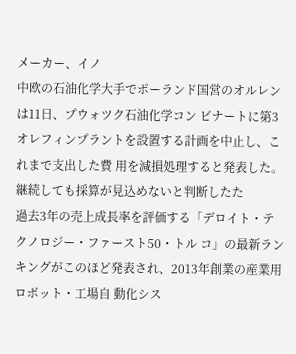メーカー、イノ
中欧の石油化学大手でポーランド国営のオルレンは11日、プウォツク石油化学コン ビナートに第3オレフィンプラントを設置する計画を中止し、これまで支出した費 用を減損処理すると発表した。継続しても採算が見込めないと判断したた
過去3年の売上成長率を評価する「デロイト・テクノロジー・ファースト50・トル コ」の最新ランキングがこのほど発表され、2013年創業の産業用ロボット・工場自 動化シス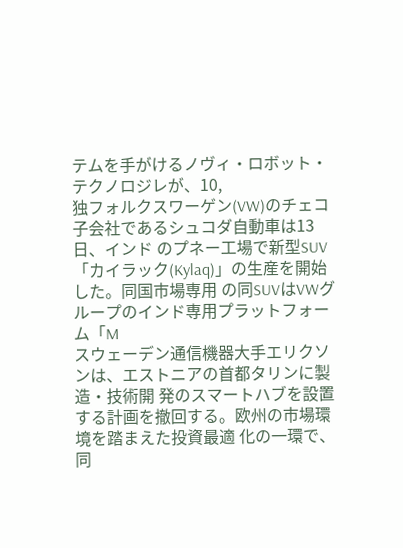テムを手がけるノヴィ・ロボット・テクノロジレが、10,
独フォルクスワーゲン(VW)のチェコ子会社であるシュコダ自動車は13日、インド のプネー工場で新型SUV「カイラック(Kylaq)」の生産を開始した。同国市場専用 の同SUVはVWグループのインド専用プラットフォーム「M
スウェーデン通信機器大手エリクソンは、エストニアの首都タリンに製造・技術開 発のスマートハブを設置する計画を撤回する。欧州の市場環境を踏まえた投資最適 化の一環で、同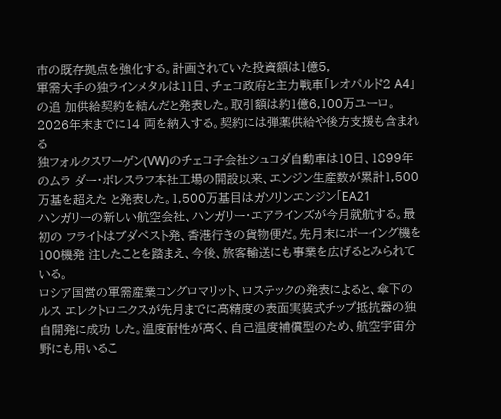市の既存拠点を強化する。計画されていた投資額は1億5,
軍需大手の独ラインメタルは11日、チェコ政府と主力戦車「レオパルド2 A4」の追 加供給契約を結んだと発表した。取引額は約1億6,100万ユーロ。2026年末までに14 両を納入する。契約には弾薬供給や後方支援も含まれる
独フォルクスワーゲン(VW)のチェコ子会社シュコダ自動車は10日、1899年のムラ ダー・ボレスラフ本社工場の開設以来、エンジン生産数が累計1,500万基を超えた と発表した。1,500万基目はガソリンエンジン「EA21
ハンガリーの新しい航空会社、ハンガリー・エアラインズが今月就航する。最初の フライトはブダペスト発、香港行きの貨物便だ。先月末にボーイング機を100機発 注したことを踏まえ、今後、旅客輸送にも事業を広げるとみられている。
ロシア国営の軍需産業コングロマリット、ロステックの発表によると、傘下のルス エレクトロニクスが先月までに高精度の表面実装式チップ抵抗器の独自開発に成功 した。温度耐性が高く、自己温度補償型のため、航空宇宙分野にも用いるこ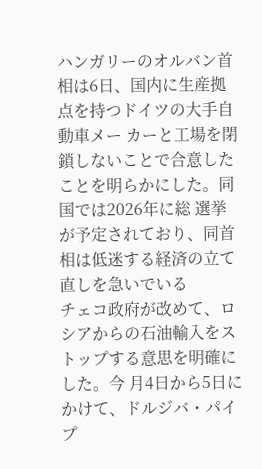ハンガリーのオルバン首相は6日、国内に生産拠点を持つドイツの大手自動車メー カーと工場を閉鎖しないことで合意したことを明らかにした。同国では2026年に総 選挙が予定されており、同首相は低迷する経済の立て直しを急いでいる
チェコ政府が改めて、ロシアからの石油輸入をストップする意思を明確にした。今 月4日から5日にかけて、ドルジバ・パイプ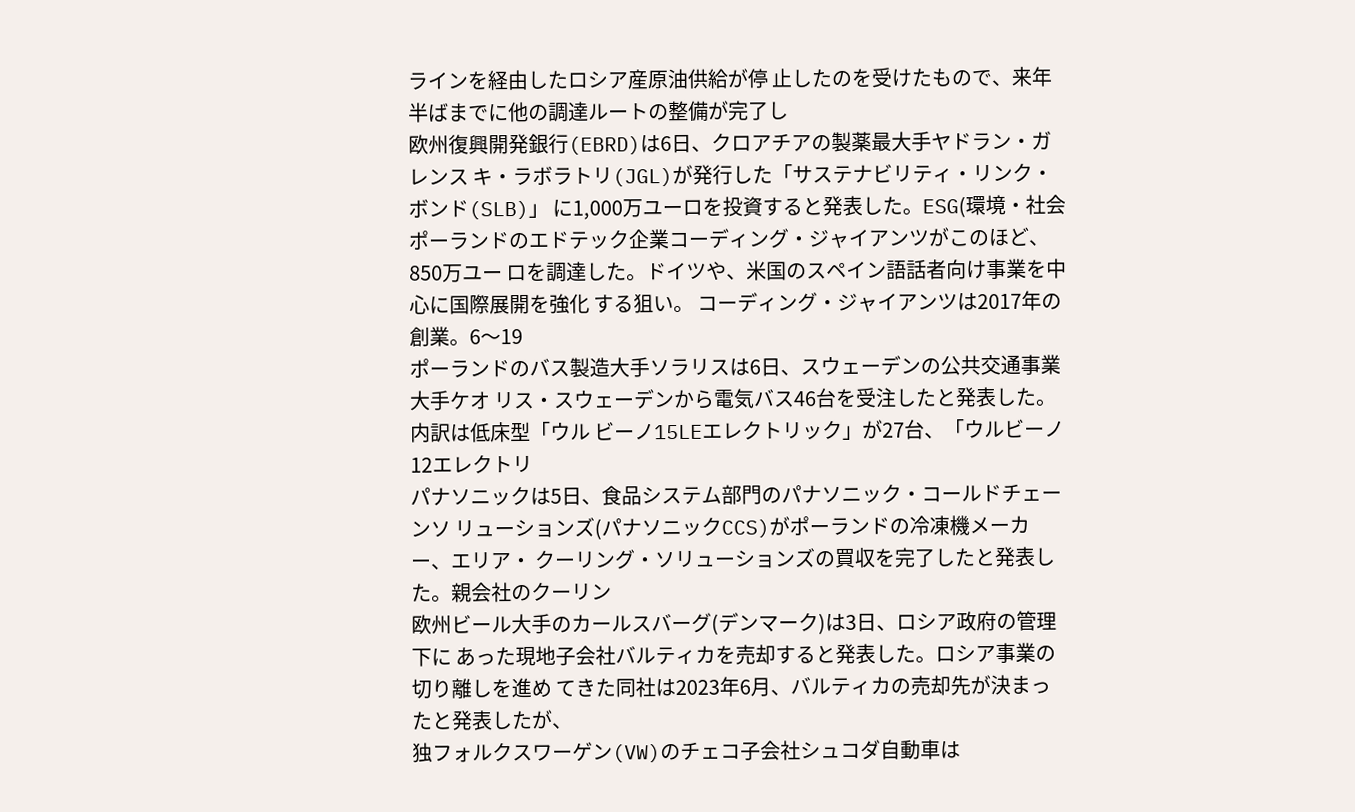ラインを経由したロシア産原油供給が停 止したのを受けたもので、来年半ばまでに他の調達ルートの整備が完了し
欧州復興開発銀行(EBRD)は6日、クロアチアの製薬最大手ヤドラン・ガレンス キ・ラボラトリ(JGL)が発行した「サステナビリティ・リンク・ボンド(SLB)」 に1,000万ユーロを投資すると発表した。ESG(環境・社会
ポーランドのエドテック企業コーディング・ジャイアンツがこのほど、850万ユー ロを調達した。ドイツや、米国のスペイン語話者向け事業を中心に国際展開を強化 する狙い。 コーディング・ジャイアンツは2017年の創業。6〜19
ポーランドのバス製造大手ソラリスは6日、スウェーデンの公共交通事業大手ケオ リス・スウェーデンから電気バス46台を受注したと発表した。内訳は低床型「ウル ビーノ15LEエレクトリック」が27台、「ウルビーノ12エレクトリ
パナソニックは5日、食品システム部門のパナソニック・コールドチェーンソ リューションズ(パナソニックCCS)がポーランドの冷凍機メーカー、エリア・ クーリング・ソリューションズの買収を完了したと発表した。親会社のクーリン
欧州ビール大手のカールスバーグ(デンマーク)は3日、ロシア政府の管理下に あった現地子会社バルティカを売却すると発表した。ロシア事業の切り離しを進め てきた同社は2023年6月、バルティカの売却先が決まったと発表したが、
独フォルクスワーゲン(VW)のチェコ子会社シュコダ自動車は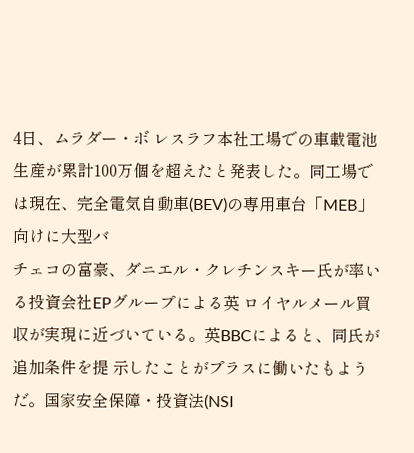4日、ムラダー・ボ レスラフ本社工場での車載電池生産が累計100万個を超えたと発表した。同工場で は現在、完全電気自動車(BEV)の専用車台「MEB」向けに大型バ
チェコの富豪、ダニエル・クレチンスキー氏が率いる投資会社EPグループによる英 ロイヤルメール買収が実現に近づいている。英BBCによると、同氏が追加条件を提 示したことがプラスに働いたもようだ。国家安全保障・投資法(NSI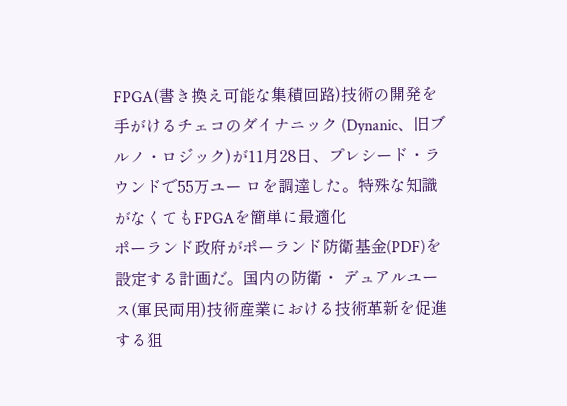FPGA(書き換え可能な集積回路)技術の開発を手がけるチェコのダイナニック (Dynanic、旧ブルノ・ロジック)が11月28日、プレシード・ラウンドで55万ユー ロを調達した。特殊な知識がなくてもFPGAを簡単に最適化
ポーランド政府がポーランド防衛基金(PDF)を設定する計画だ。国内の防衛・ デュアルユース(軍民両用)技術産業における技術革新を促進する狙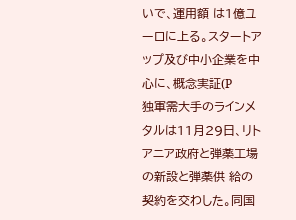いで、運用額 は1億ユーロに上る。スタートアップ及び中小企業を中心に、概念実証(P
独軍需大手のラインメタルは11月29日、リトアニア政府と弾薬工場の新設と弾薬供 給の契約を交わした。同国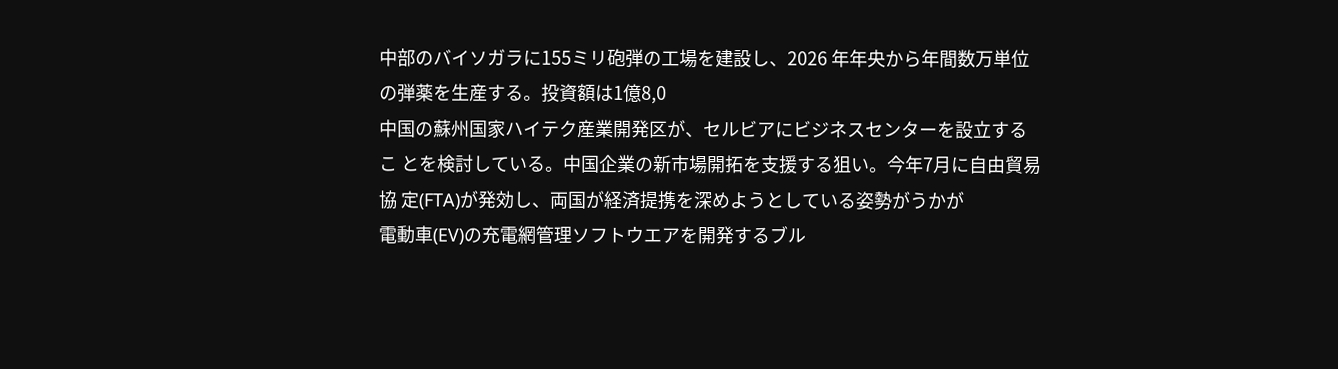中部のバイソガラに155ミリ砲弾の工場を建設し、2026 年年央から年間数万単位の弾薬を生産する。投資額は1億8,0
中国の蘇州国家ハイテク産業開発区が、セルビアにビジネスセンターを設立するこ とを検討している。中国企業の新市場開拓を支援する狙い。今年7月に自由貿易協 定(FTA)が発効し、両国が経済提携を深めようとしている姿勢がうかが
電動車(EV)の充電網管理ソフトウエアを開発するブル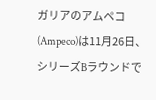ガリアのアムペコ (Ampeco)は11月26日、シリーズBラウンドで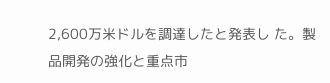2,600万米ドルを調達したと発表し た。製品開発の強化と重点市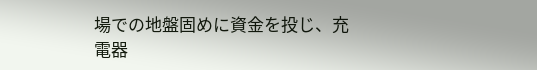場での地盤固めに資金を投じ、充電器